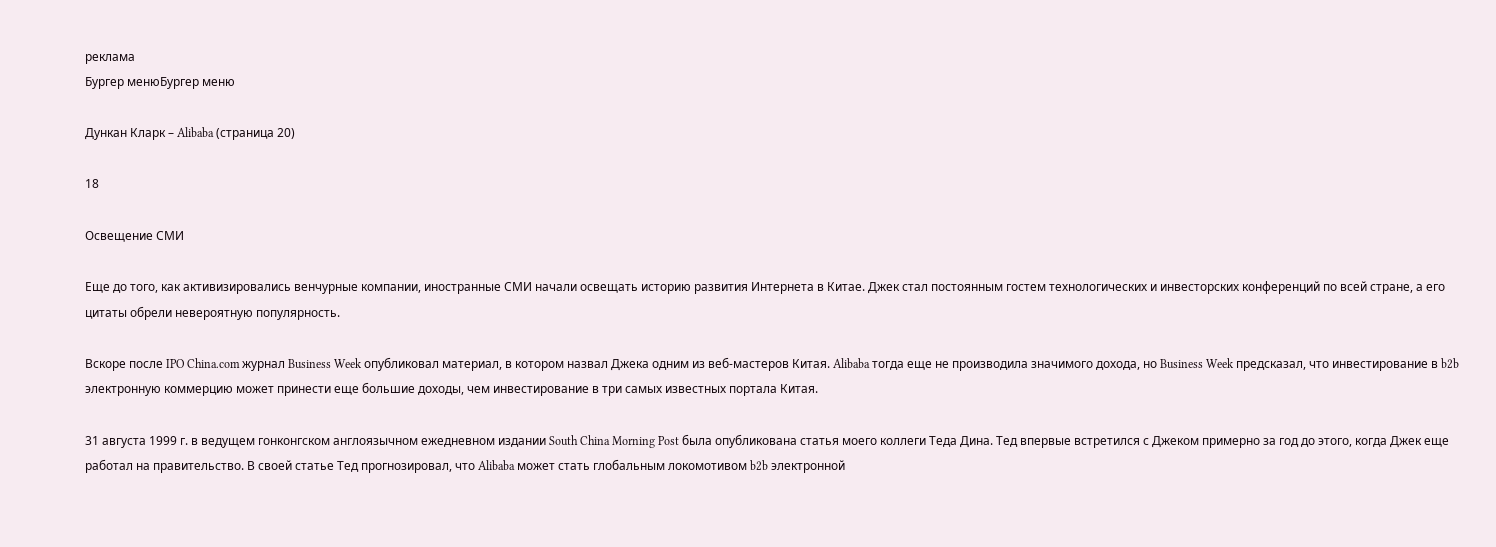реклама
Бургер менюБургер меню

Дункан Кларк – Alibaba (страница 20)

18

Освещение СМИ

Еще до того, как активизировались венчурные компании, иностранные СМИ начали освещать историю развития Интернета в Китае. Джек стал постоянным гостем технологических и инвесторских конференций по всей стране, а его цитаты обрели невероятную популярность.

Вскоре после IPO China.com журнал Business Week опубликовал материал, в котором назвал Джека одним из веб-мастеров Китая. Alibaba тогда еще не производила значимого дохода, но Business Week предсказал, что инвестирование в b2b электронную коммерцию может принести еще большие доходы, чем инвестирование в три самых известных портала Китая.

31 августа 1999 г. в ведущем гонконгском англоязычном ежедневном издании South China Morning Post была опубликована статья моего коллеги Теда Дина. Тед впервые встретился с Джеком примерно за год до этого, когда Джек еще работал на правительство. В своей статье Тед прогнозировал, что Alibaba может стать глобальным локомотивом b2b электронной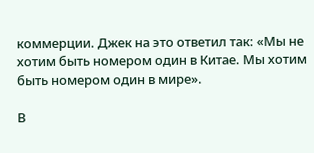коммерции. Джек на это ответил так: «Мы не хотим быть номером один в Китае. Мы хотим быть номером один в мире».

В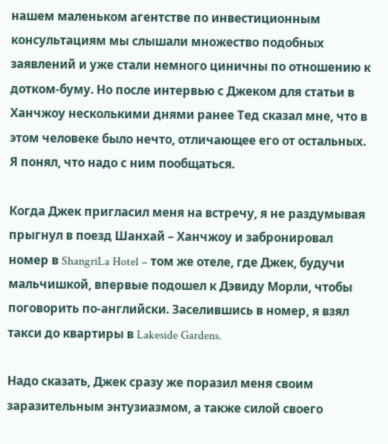нашем маленьком агентстве по инвестиционным консультациям мы слышали множество подобных заявлений и уже стали немного циничны по отношению к дотком-буму. Но после интервью с Джеком для статьи в Ханчжоу несколькими днями ранее Тед сказал мне, что в этом человеке было нечто, отличающее его от остальных. Я понял, что надо с ним пообщаться.

Когда Джек пригласил меня на встречу, я не раздумывая прыгнул в поезд Шанхай – Ханчжоу и забронировал номер в ShangriLa Hotel – том же отеле, где Джек, будучи мальчишкой, впервые подошел к Дэвиду Морли, чтобы поговорить по-английски. Заселившись в номер, я взял такси до квартиры в Lakeside Gardens.

Надо сказать, Джек сразу же поразил меня своим заразительным энтузиазмом, а также силой своего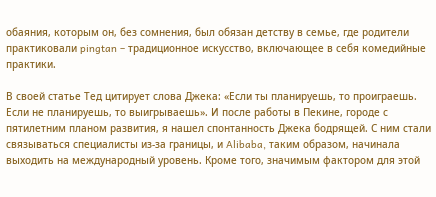обаяния, которым он, без сомнения, был обязан детству в семье, где родители практиковали pingtan – традиционное искусство, включающее в себя комедийные практики.

В своей статье Тед цитирует слова Джека: «Если ты планируешь, то проиграешь. Если не планируешь, то выигрываешь». И после работы в Пекине, городе с пятилетним планом развития, я нашел спонтанность Джека бодрящей. С ним стали связываться специалисты из-за границы, и Alibaba, таким образом, начинала выходить на международный уровень. Кроме того, значимым фактором для этой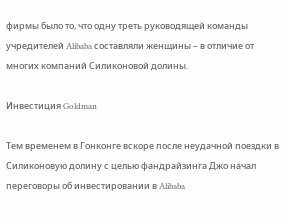фирмы было то, что одну треть руководящей команды учредителей Alibaba составляли женщины – в отличие от многих компаний Силиконовой долины.

Инвестиция Goldman

Тем временем в Гонконге вскоре после неудачной поездки в Силиконовую долину с целью фандрайзинга Джо начал переговоры об инвестировании в Alibaba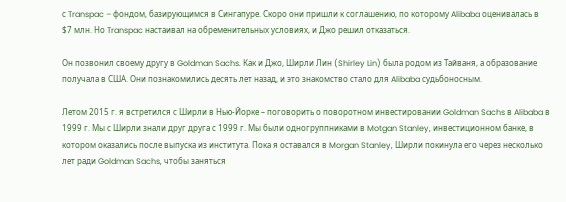с Transpac – фондом, базирующимся в Сингапуре. Скоро они пришли к соглашению, по которому Alibaba оценивалась в $7 млн. Но Transpac настаивал на обременительных условиях, и Джо решил отказаться.

Он позвонил своему другу в Goldman Sachs. Как и Джо, Ширли Лин (Shirley Lin) была родом из Тайваня, а образование получала в США. Они познакомились десять лет назад, и это знакомство стало для Alibaba судьбоносным.

Летом 2015 г. я встретился с Ширли в Нью-Йорке – поговорить о поворотном инвестировании Goldman Sachs в Alibaba в 1999 г. Мы с Ширли знали друг друга с 1999 г. Мы были одногруппниками в Motgan Stanley, инвестиционном банке, в котором оказались после выпуска из института. Пока я оставался в Morgan Stanley, Ширли покинула его через несколько лет ради Goldman Sachs, чтобы заняться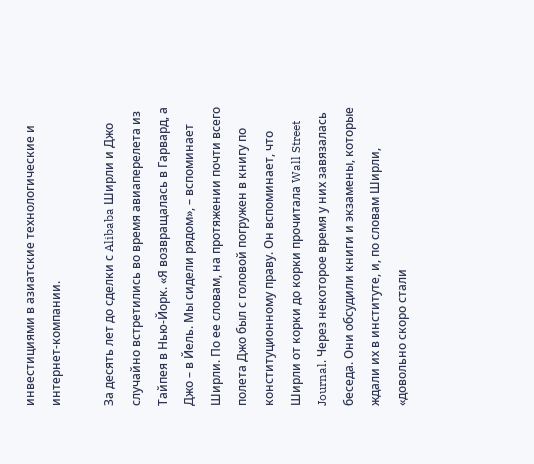инвестициями в азиатские технологические и интернет-компании.

За десять лет до сделки с Alibaba Ширли и Джо случайно встретились во время авиаперелета из Тайпея в Нью-Йорк. «Я возвращалась в Гарвард, а Джо – в Йель. Мы сидели рядом», – вспоминает Ширли. По ее словам, на протяжении почти всего полета Джо был с головой погружен в книгу по конституционному праву. Он вспоминает, что Ширли от корки до корки прочитала Wall Street Journal. Через некоторое время у них завязалась беседа. Они обсудили книги и экзамены, которые ждали их в институте, и, по словам Ширли, «довольно скоро стали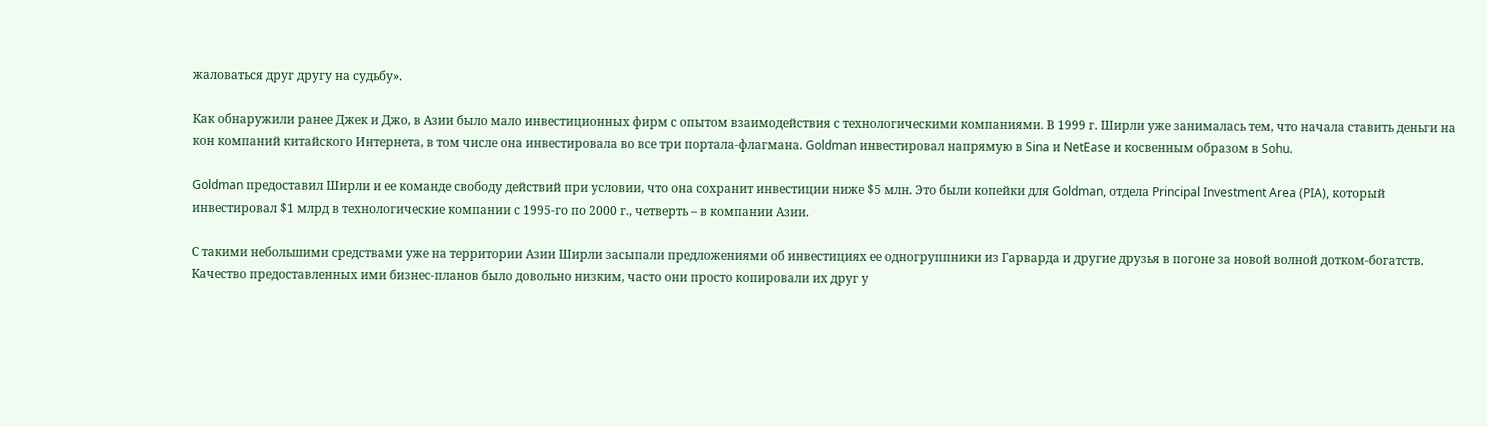жаловаться друг другу на судьбу».

Как обнаружили ранее Джек и Джо, в Азии было мало инвестиционных фирм с опытом взаимодействия с технологическими компаниями. В 1999 г. Ширли уже занималась тем, что начала ставить деньги на кон компаний китайского Интернета, в том числе она инвестировала во все три портала-флагмана. Goldman инвестировал напрямую в Sina и NetEase и косвенным образом в Sohu.

Goldman предоставил Ширли и ее команде свободу действий при условии, что она сохранит инвестиции ниже $5 млн. Это были копейки для Goldman, отдела Principal Investment Area (PIA), который инвестировал $1 млрд в технологические компании с 1995-го по 2000 г., четверть – в компании Азии.

С такими небольшими средствами уже на территории Азии Ширли засыпали предложениями об инвестициях ее одногруппники из Гарварда и другие друзья в погоне за новой волной дотком-богатств. Качество предоставленных ими бизнес-планов было довольно низким, часто они просто копировали их друг у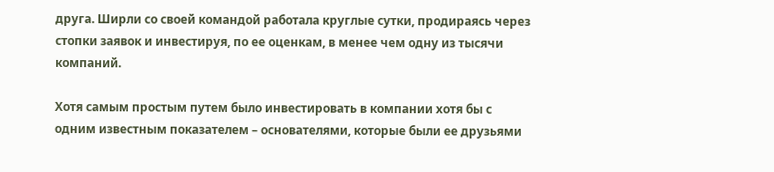друга. Ширли со своей командой работала круглые сутки, продираясь через стопки заявок и инвестируя, по ее оценкам, в менее чем одну из тысячи компаний.

Хотя самым простым путем было инвестировать в компании хотя бы с одним известным показателем – основателями, которые были ее друзьями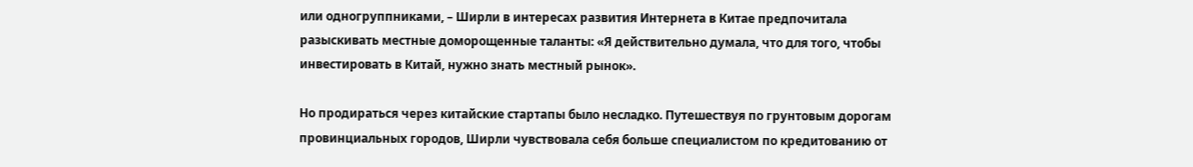или одногруппниками, – Ширли в интересах развития Интернета в Китае предпочитала разыскивать местные доморощенные таланты: «Я действительно думала, что для того, чтобы инвестировать в Китай, нужно знать местный рынок».

Но продираться через китайские стартапы было несладко. Путешествуя по грунтовым дорогам провинциальных городов, Ширли чувствовала себя больше специалистом по кредитованию от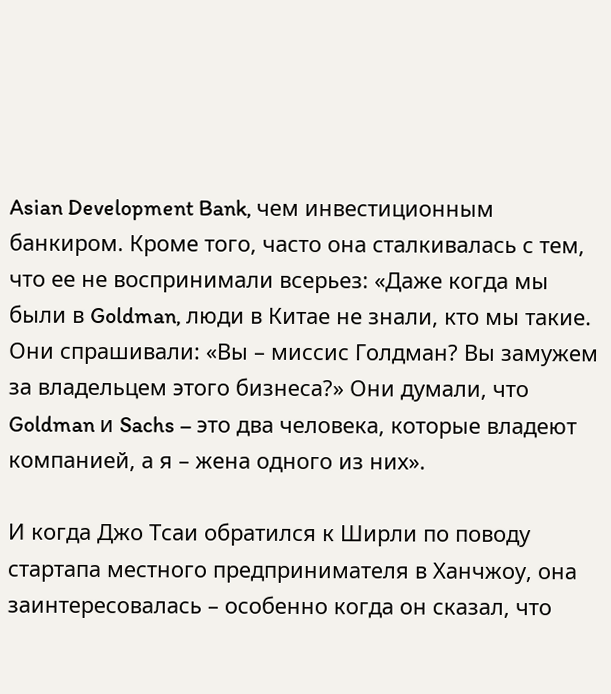Asian Development Bank, чем инвестиционным банкиром. Кроме того, часто она сталкивалась с тем, что ее не воспринимали всерьез: «Даже когда мы были в Goldman, люди в Китае не знали, кто мы такие. Они спрашивали: «Вы – миссис Голдман? Вы замужем за владельцем этого бизнеса?» Они думали, что Goldman и Sachs – это два человека, которые владеют компанией, а я – жена одного из них».

И когда Джо Тсаи обратился к Ширли по поводу стартапа местного предпринимателя в Ханчжоу, она заинтересовалась – особенно когда он сказал, что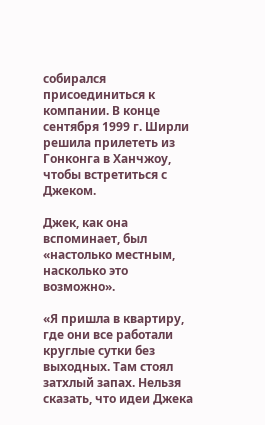собирался присоединиться к компании. В конце сентября 1999 г. Ширли решила прилететь из Гонконга в Ханчжоу, чтобы встретиться с Джеком.

Джек, как она вспоминает, был «настолько местным, насколько это возможно».

«Я пришла в квартиру, где они все работали круглые сутки без выходных. Там стоял затхлый запах. Нельзя сказать, что идеи Джека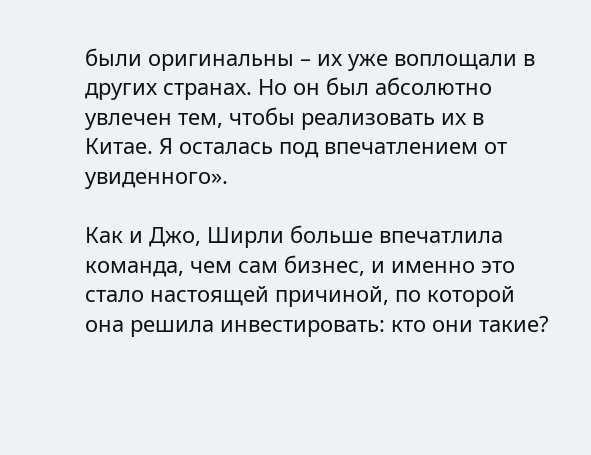были оригинальны – их уже воплощали в других странах. Но он был абсолютно увлечен тем, чтобы реализовать их в Китае. Я осталась под впечатлением от увиденного».

Как и Джо, Ширли больше впечатлила команда, чем сам бизнес, и именно это стало настоящей причиной, по которой она решила инвестировать: кто они такие?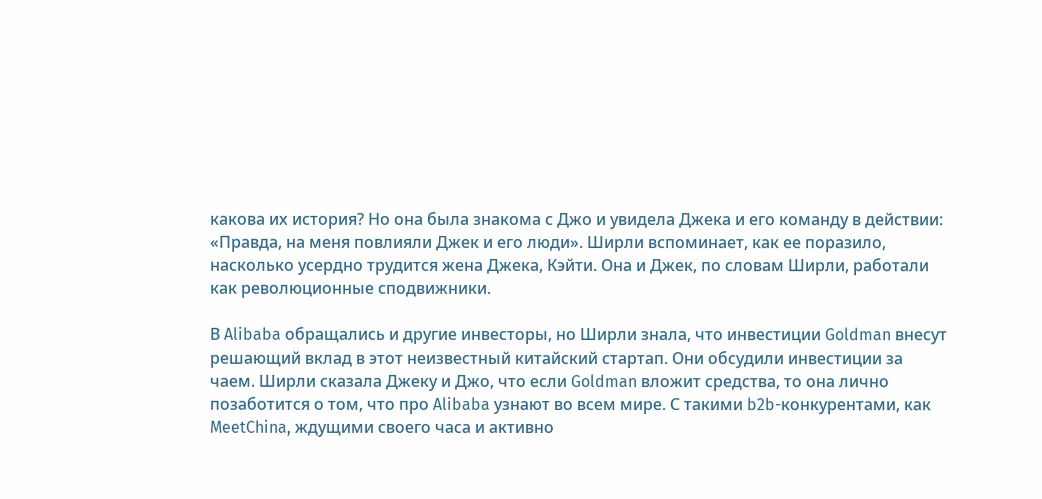какова их история? Но она была знакома с Джо и увидела Джека и его команду в действии: «Правда, на меня повлияли Джек и его люди». Ширли вспоминает, как ее поразило, насколько усердно трудится жена Джека, Кэйти. Она и Джек, по словам Ширли, работали как революционные сподвижники.

В Alibaba обращались и другие инвесторы, но Ширли знала, что инвестиции Goldman внесут решающий вклад в этот неизвестный китайский стартап. Они обсудили инвестиции за чаем. Ширли сказала Джеку и Джо, что если Goldman вложит средства, то она лично позаботится о том, что про Alibaba узнают во всем мире. С такими b2b-конкурентами, как MeetChina, ждущими своего часа и активно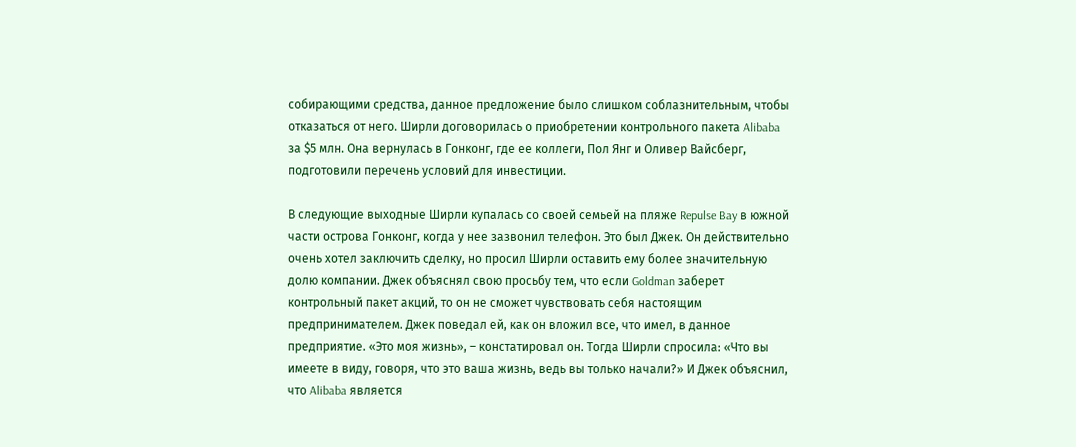собирающими средства, данное предложение было слишком соблазнительным, чтобы отказаться от него. Ширли договорилась о приобретении контрольного пакета Alibaba за $5 млн. Она вернулась в Гонконг, где ее коллеги, Пол Янг и Оливер Вайсберг, подготовили перечень условий для инвестиции.

В следующие выходные Ширли купалась со своей семьей на пляже Repulse Bay в южной части острова Гонконг, когда у нее зазвонил телефон. Это был Джек. Он действительно очень хотел заключить сделку, но просил Ширли оставить ему более значительную долю компании. Джек объяснял свою просьбу тем, что если Goldman заберет контрольный пакет акций, то он не сможет чувствовать себя настоящим предпринимателем. Джек поведал ей, как он вложил все, что имел, в данное предприятие. «Это моя жизнь», – констатировал он. Тогда Ширли спросила: «Что вы имеете в виду, говоря, что это ваша жизнь, ведь вы только начали?» И Джек объяснил, что Alibaba является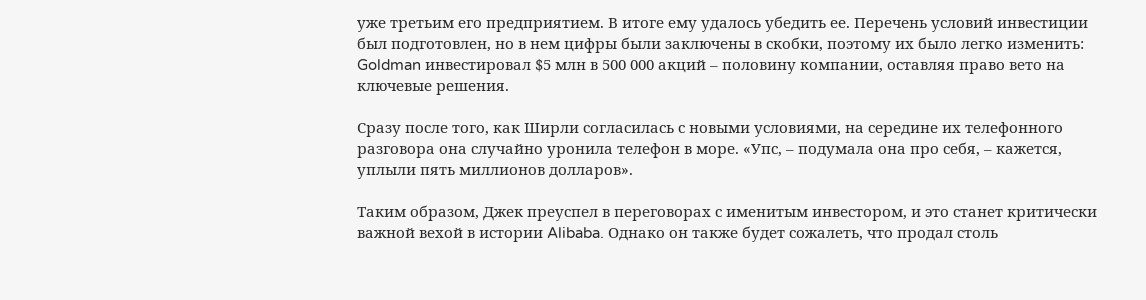уже третьим его предприятием. В итоге ему удалось убедить ее. Перечень условий инвестиции был подготовлен, но в нем цифры были заключены в скобки, поэтому их было легко изменить: Goldman инвестировал $5 млн в 500 000 акций – половину компании, оставляя право вето на ключевые решения.

Сразу после того, как Ширли согласилась с новыми условиями, на середине их телефонного разговора она случайно уронила телефон в море. «Упс, – подумала она про себя, – кажется, уплыли пять миллионов долларов».

Таким образом, Джек преуспел в переговорах с именитым инвестором, и это станет критически важной вехой в истории Alibaba. Однако он также будет сожалеть, что продал столь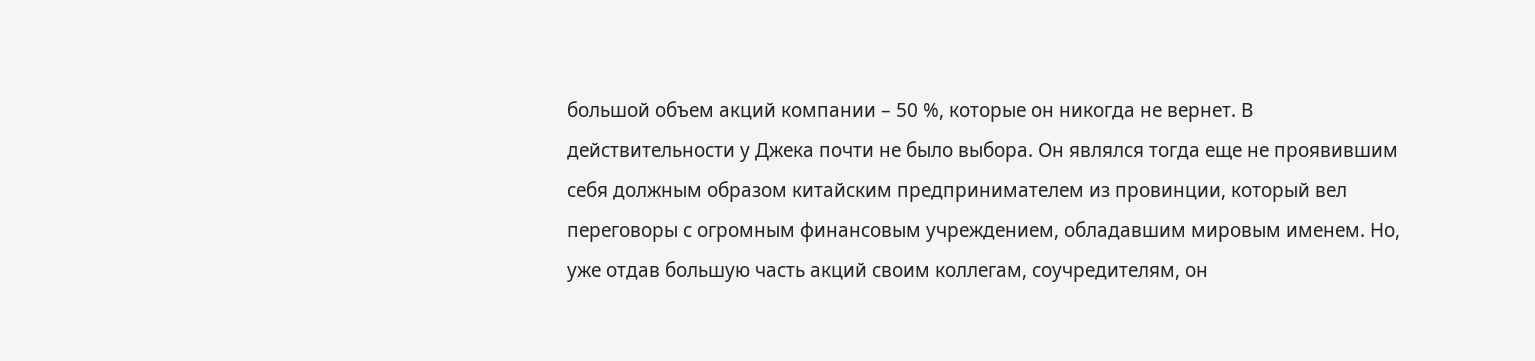большой объем акций компании – 50 %, которые он никогда не вернет. В действительности у Джека почти не было выбора. Он являлся тогда еще не проявившим себя должным образом китайским предпринимателем из провинции, который вел переговоры с огромным финансовым учреждением, обладавшим мировым именем. Но, уже отдав большую часть акций своим коллегам, соучредителям, он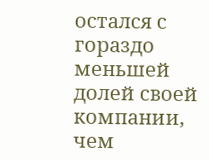остался с гораздо меньшей долей своей компании, чем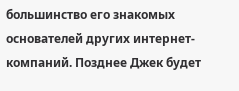большинство его знакомых основателей других интернет-компаний. Позднее Джек будет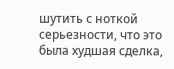шутить с ноткой серьезности, что это была худшая сделка,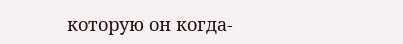которую он когда-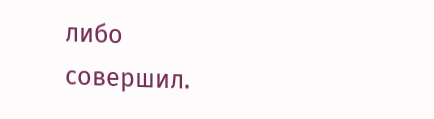либо совершил.